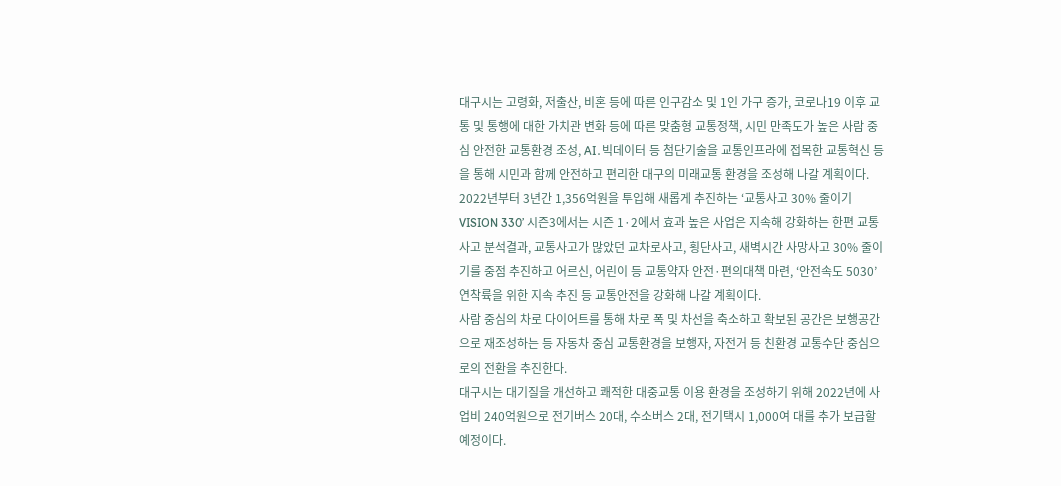대구시는 고령화, 저출산, 비혼 등에 따른 인구감소 및 1인 가구 증가, 코로나19 이후 교통 및 통행에 대한 가치관 변화 등에 따른 맞춤형 교통정책, 시민 만족도가 높은 사람 중심 안전한 교통환경 조성, AI․빅데이터 등 첨단기술을 교통인프라에 접목한 교통혁신 등을 통해 시민과 함께 안전하고 편리한 대구의 미래교통 환경을 조성해 나갈 계획이다.
2022년부터 3년간 1,356억원을 투입해 새롭게 추진하는 ‘교통사고 30% 줄이기 VISION 330’ 시즌3에서는 시즌 1·2에서 효과 높은 사업은 지속해 강화하는 한편 교통사고 분석결과, 교통사고가 많았던 교차로사고, 횡단사고, 새벽시간 사망사고 30% 줄이기를 중점 추진하고 어르신, 어린이 등 교통약자 안전·편의대책 마련, ‘안전속도 5030’ 연착륙을 위한 지속 추진 등 교통안전을 강화해 나갈 계획이다.
사람 중심의 차로 다이어트를 통해 차로 폭 및 차선을 축소하고 확보된 공간은 보행공간으로 재조성하는 등 자동차 중심 교통환경을 보행자, 자전거 등 친환경 교통수단 중심으로의 전환을 추진한다.
대구시는 대기질을 개선하고 쾌적한 대중교통 이용 환경을 조성하기 위해 2022년에 사업비 240억원으로 전기버스 20대, 수소버스 2대, 전기택시 1,000여 대를 추가 보급할 예정이다.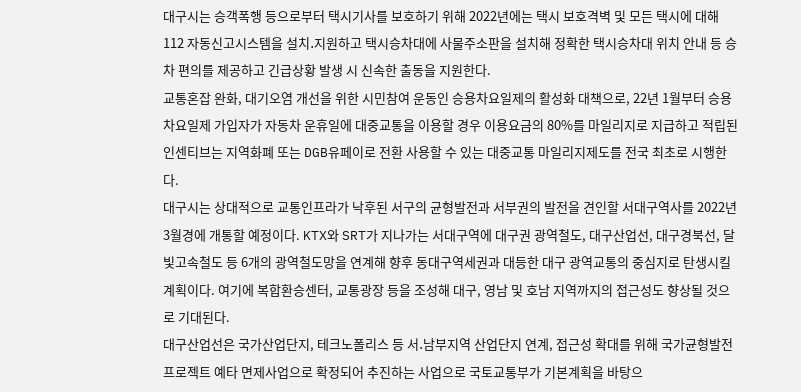대구시는 승객폭행 등으로부터 택시기사를 보호하기 위해 2022년에는 택시 보호격벽 및 모든 택시에 대해 112 자동신고시스템을 설치․지원하고 택시승차대에 사물주소판을 설치해 정확한 택시승차대 위치 안내 등 승차 편의를 제공하고 긴급상황 발생 시 신속한 출동을 지원한다.
교통혼잡 완화, 대기오염 개선을 위한 시민참여 운동인 승용차요일제의 활성화 대책으로, 22년 1월부터 승용차요일제 가입자가 자동차 운휴일에 대중교통을 이용할 경우 이용요금의 80%를 마일리지로 지급하고 적립된 인센티브는 지역화폐 또는 DGB유페이로 전환 사용할 수 있는 대중교통 마일리지제도를 전국 최초로 시행한다.
대구시는 상대적으로 교통인프라가 낙후된 서구의 균형발전과 서부권의 발전을 견인할 서대구역사를 2022년 3월경에 개통할 예정이다. KTX와 SRT가 지나가는 서대구역에 대구권 광역철도, 대구산업선, 대구경북선, 달빛고속철도 등 6개의 광역철도망을 연계해 향후 동대구역세권과 대등한 대구 광역교통의 중심지로 탄생시킬 계획이다. 여기에 복합환승센터, 교통광장 등을 조성해 대구, 영남 및 호남 지역까지의 접근성도 향상될 것으로 기대된다.
대구산업선은 국가산업단지, 테크노폴리스 등 서․남부지역 산업단지 연계, 접근성 확대를 위해 국가균형발전 프로젝트 예타 면제사업으로 확정되어 추진하는 사업으로 국토교통부가 기본계획을 바탕으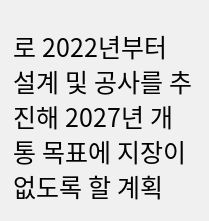로 2022년부터 설계 및 공사를 추진해 2027년 개통 목표에 지장이 없도록 할 계획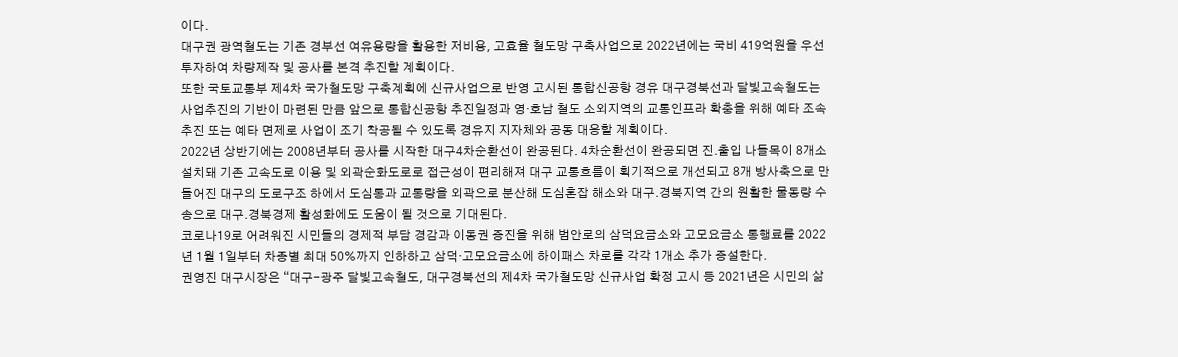이다.
대구권 광역철도는 기존 경부선 여유용량을 활용한 저비용, 고효율 철도망 구축사업으로 2022년에는 국비 419억원을 우선 투자하여 차량제작 및 공사를 본격 추진할 계획이다.
또한 국토교통부 제4차 국가철도망 구축계획에 신규사업으로 반영 고시된 통합신공항 경유 대구경북선과 달빛고속철도는 사업추진의 기반이 마련된 만큼 앞으로 통합신공항 추진일정과 영·호남 철도 소외지역의 교통인프라 확충을 위해 예타 조속 추진 또는 예타 면제로 사업이 조기 착공될 수 있도록 경유지 지자체와 공동 대응할 계획이다.
2022년 상반기에는 2008년부터 공사를 시작한 대구4차순환선이 완공된다. 4차순환선이 완공되면 진․출입 나들목이 8개소 설치돼 기존 고속도로 이용 및 외곽순화도로로 접근성이 편리해져 대구 교통흐름이 획기적으로 개선되고 8개 방사축으로 만들어진 대구의 도로구조 하에서 도심통과 교통량을 외곽으로 분산해 도심혼잡 해소와 대구․경북지역 간의 원활한 물동량 수송으로 대구․경북경제 활성화에도 도움이 될 것으로 기대된다.
코로나19로 어려워진 시민들의 경제적 부담 경감과 이동권 증진을 위해 범안로의 삼덕요금소와 고모요금소 통행료를 2022년 1월 1일부터 차종별 최대 50%까지 인하하고 삼덕·고모요금소에 하이패스 차로를 각각 1개소 추가 증설한다.
권영진 대구시장은 “대구-광주 달빛고속철도, 대구경북선의 제4차 국가철도망 신규사업 확정 고시 등 2021년은 시민의 삶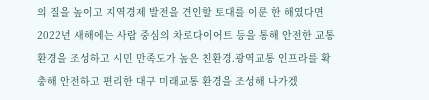의 질을 높이고 지역경제 발전을 견인할 토대를 이룬 한 해였다면 2022년 새해에는 사람 중심의 차로다이어트 등을 통해 안전한 교통환경을 조성하고 시민 만족도가 높은 친환경․광역교통 인프라를 확충해 안전하고 편리한 대구 미래교통 환경을 조성해 나가겠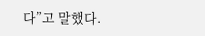다”고 말했다.